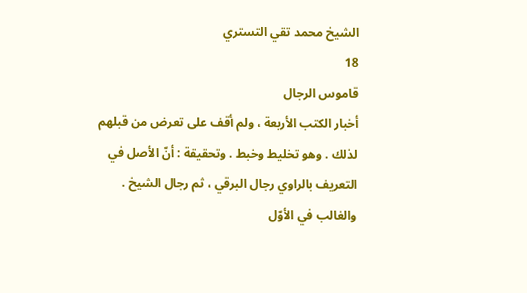الشيخ محمد تقي التستري
18
قاموس الرجال
أخبار الكتب الأربعة ، ولم أقف على تعرض من قبلهم لذلك . وهو تخليط وخبط . وتحقيقة : أنّ الأصل في التعريف بالراوي رجال البرقي ، ثم رجال الشيخ . والغالب في الأوّل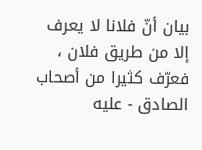بيان أنّ فلانا لا يعرف إلا من طريق فلان ، فعرّف كثيرا من أصحاب الصادق - عليه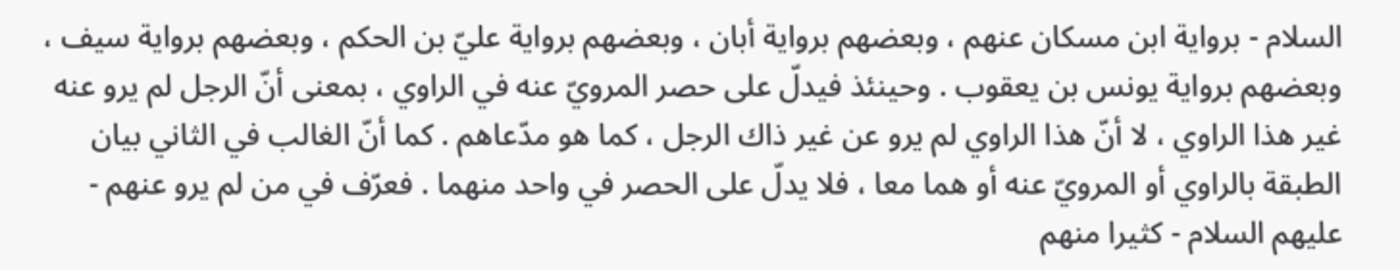السلام - برواية ابن مسكان عنهم ، وبعضهم برواية أبان ، وبعضهم برواية عليّ بن الحكم ، وبعضهم برواية سيف ، وبعضهم برواية يونس بن يعقوب . وحينئذ فيدلّ على حصر المرويّ عنه في الراوي ، بمعنى أنّ الرجل لم يرو عنه غير هذا الراوي ، لا أنّ هذا الراوي لم يرو عن غير ذاك الرجل ، كما هو مدّعاهم . كما أنّ الغالب في الثاني بيان الطبقة بالراوي أو المرويّ عنه أو هما معا ، فلا يدلّ على الحصر في واحد منهما . فعرّف في من لم يرو عنهم - عليهم السلام - كثيرا منهم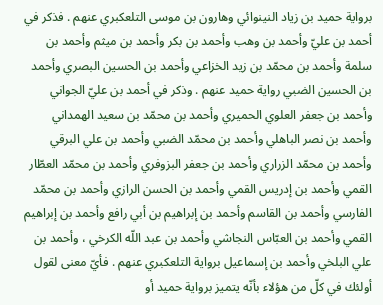برواية حميد بن زياد النينوائي وهارون بن موسى التلعكبري عنهم . فذكر في أحمد بن عليّ وأحمد بن وهب وأحمد بن بكر وأحمد بن ميثم وأحمد بن سلمة وأحمد بن محمّد بن زيد الخزاعي وأحمد بن الحسين البصري وأحمد بن الحسين الضبي رواية حميد عنهم . وذكر في أحمد بن عليّ الجواني وأحمد بن جعفر العلوي الحميري وأحمد بن محمّد بن سعيد الهمداني وأحمد بن نصر الباهلي وأحمد بن محمّد الضبي وأحمد بن علي البرقي وأحمد بن محمّد الزراري وأحمد بن جعفر البزوفري وأحمد بن محمّد العطّار القمي وأحمد بن إدريس القمي وأحمد بن الحسن الرازي وأحمد بن محمّد الفارسي وأحمد بن القاسم وأحمد بن إبراهيم بن أبي رافع وأحمد بن إبراهيم القمي وأحمد بن العبّاس النجاشي وأحمد بن عبد اللّه الكرخي ، وأحمد بن علي البلخي وأحمد بن إسماعيل برواية التلعكبري عنهم . فأيّ معنى لقول أولئك في كلّ من هؤلاء بأنّه يتميز برواية حميد أو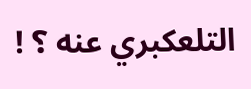التلعكبري عنه ؟ !